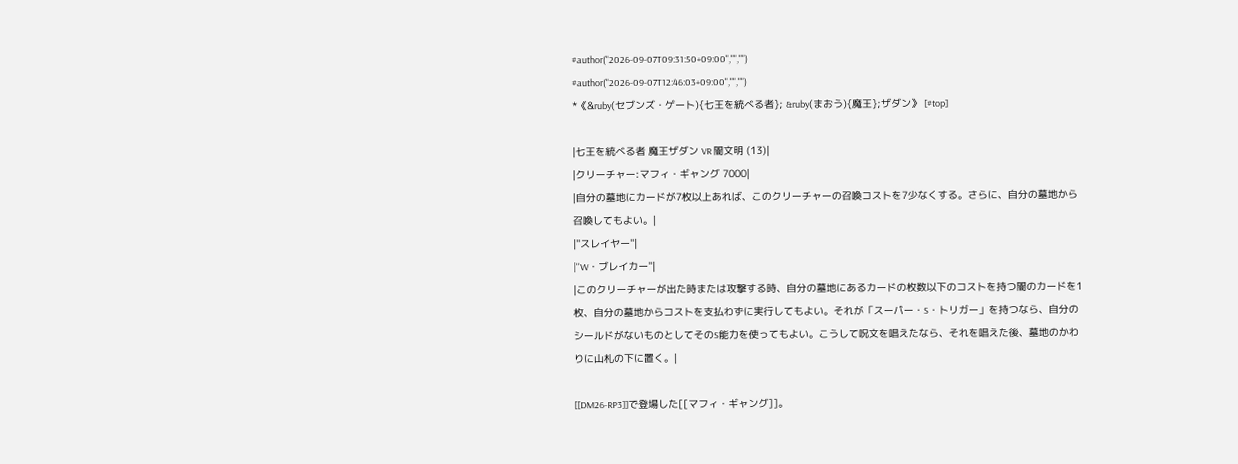#author("2026-09-07T09:31:50+09:00","","")
#author("2026-09-07T12:46:03+09:00","","")
*《&ruby(セブンズ・ゲート){七王を統べる者}; &ruby(まおう){魔王};ザダン》 [#top]

|七王を統べる者 魔王ザダン VR 闇文明 (13)|
|クリーチャー:マフィ・ギャング 7000|
|自分の墓地にカードが7枚以上あれば、このクリーチャーの召喚コストを7少なくする。さらに、自分の墓地から召喚してもよい。|
|''スレイヤー''|
|''W・ブレイカー''|
|このクリーチャーが出た時または攻撃する時、自分の墓地にあるカードの枚数以下のコストを持つ闇のカードを1枚、自分の墓地からコストを支払わずに実行してもよい。それが「スーパー・S・トリガー」を持つなら、自分のシールドがないものとしてそのS能力を使ってもよい。こうして呪文を唱えたなら、それを唱えた後、墓地のかわりに山札の下に置く。|

[[DM26-RP3]]で登場した[[マフィ・ギャング]]。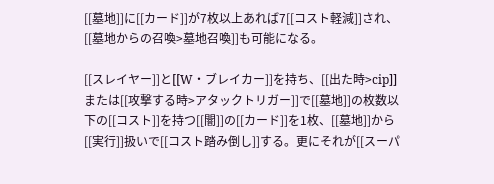[[墓地]]に[[カード]]が7枚以上あれば7[[コスト軽減]]され、[[墓地からの召喚>墓地召喚]]も可能になる。

[[スレイヤー]]と[[W・ブレイカー]]を持ち、[[出た時>cip]]または[[攻撃する時>アタックトリガー]]で[[墓地]]の枚数以下の[[コスト]]を持つ[[闇]]の[[カード]]を1枚、[[墓地]]から[[実行]]扱いで[[コスト踏み倒し]]する。更にそれが[[スーパ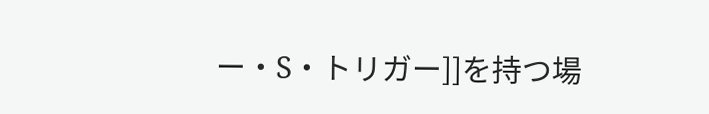ー・S・トリガー]]を持つ場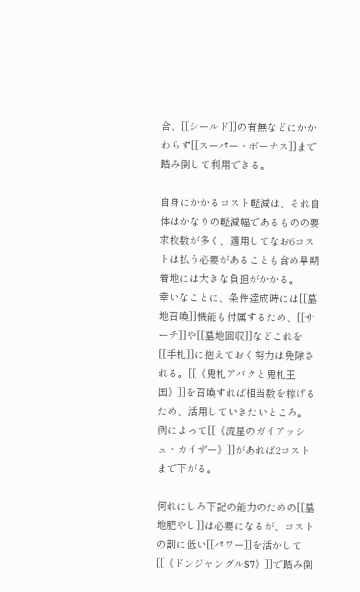合、[[シールド]]の有無などにかかわらず[[スーパー・ボーナス]]まで踏み倒して利用できる。

自身にかかるコスト軽減は、それ自体はかなりの軽減幅であるものの要求枚数が多く、適用してなお6コストは払う必要があることも含め早期着地には大きな負担がかかる。
幸いなことに、条件達成時には[[墓地召喚]]機能も付属するため、[[サーチ]]や[[墓地回収]]などこれを[[手札]]に抱えておく努力は免除される。[[《鬼札アバクと鬼札王国》]]を召喚すれば相当数を稼げるため、活用していきたいところ。
例によって[[《流星のガイアッシュ・カイザー》]]があれば2コストまで下がる。

何れにしろ下記の能力のための[[墓地肥やし]]は必要になるが、コストの割に低い[[パワー]]を活かして[[《ドンジャングルS7》]]で踏み倒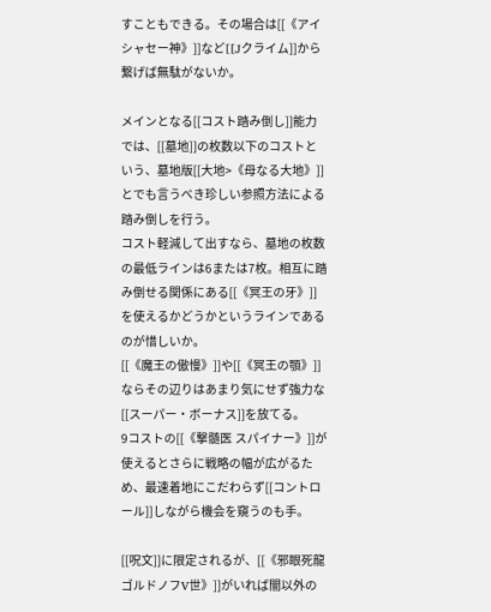すこともできる。その場合は[[《アイシャセー神》]]など[[Jクライム]]から繋げば無駄がないか。

メインとなる[[コスト踏み倒し]]能力では、[[墓地]]の枚数以下のコストという、墓地版[[大地>《母なる大地》]]とでも言うべき珍しい参照方法による踏み倒しを行う。
コスト軽減して出すなら、墓地の枚数の最低ラインは6または7枚。相互に踏み倒せる関係にある[[《冥王の牙》]]を使えるかどうかというラインであるのが惜しいか。
[[《魔王の傲慢》]]や[[《冥王の顎》]]ならその辺りはあまり気にせず強力な[[スーパー・ボーナス]]を放てる。
9コストの[[《撃髄医 スパイナー》]]が使えるとさらに戦略の幅が広がるため、最速着地にこだわらず[[コントロール]]しながら機会を窺うのも手。

[[呪文]]に限定されるが、[[《邪眼死龍ゴルドノフV世》]]がいれば闇以外の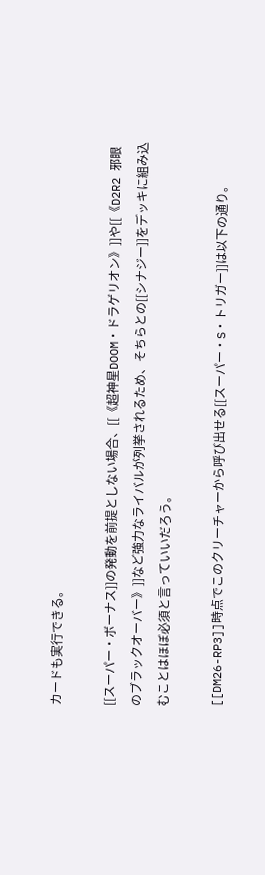カードも実行できる。

[[スーパー・ボーナス]]の発動を前提としない場合、[[《超神星DOOM・ドラゲリオン》]]や[[《D2R2 邪眼のブラックオーバー》]]など強力なライバルが列挙されるため、そちらとの[[シナジー]]をデッキに組み込むことはほぼ必須と言っていいだろう。

[[DM26-RP3]]時点でこのクリーチャーから呼び出せる[[スーパー・S・トリガー]]は以下の通り。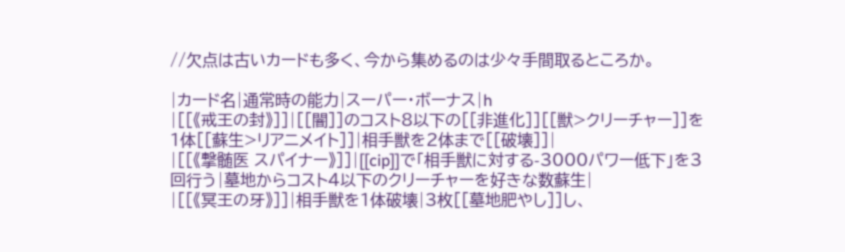//欠点は古いカードも多く、今から集めるのは少々手間取るところか。

|カード名|通常時の能力|スーパー・ボーナス|h
|[[《戒王の封》]]|[[闇]]のコスト8以下の[[非進化]][[獣>クリーチャー]]を1体[[蘇生>リアニメイト]]|相手獣を2体まで[[破壊]]|
|[[《撃髄医 スパイナー》]]|[[cip]]で「相手獣に対する-3000パワー低下」を3回行う|墓地からコスト4以下のクリーチャーを好きな数蘇生|
|[[《冥王の牙》]]|相手獣を1体破壊|3枚[[墓地肥やし]]し、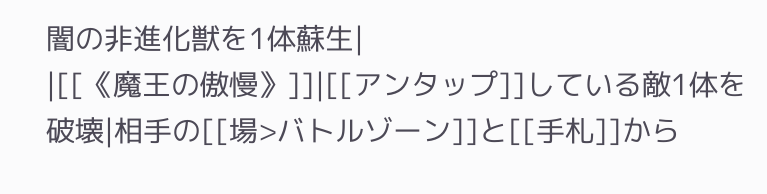闇の非進化獣を1体蘇生|
|[[《魔王の傲慢》]]|[[アンタップ]]している敵1体を破壊|相手の[[場>バトルゾーン]]と[[手札]]から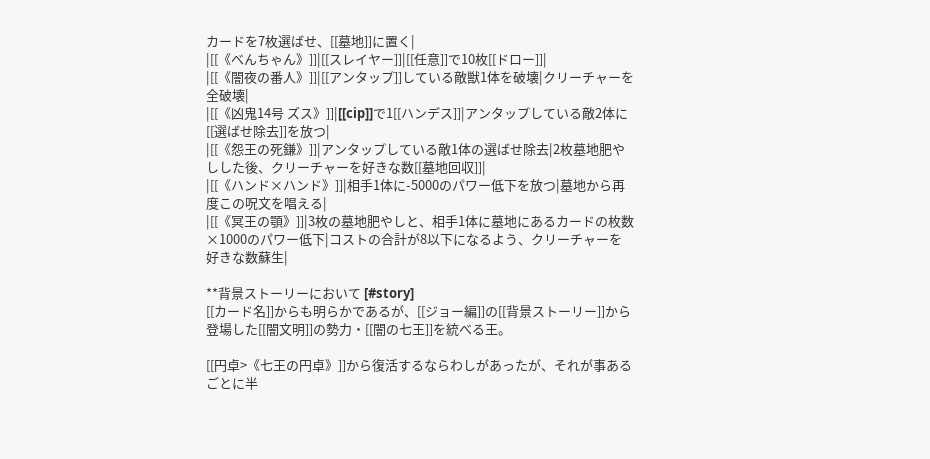カードを7枚選ばせ、[[墓地]]に置く|
|[[《べんちゃん》]]|[[スレイヤー]]|[[任意]]で10枚[[ドロー]]|
|[[《闇夜の番人》]]|[[アンタップ]]している敵獣1体を破壊|クリーチャーを全破壊|
|[[《凶鬼14号 ズス》]]|[[cip]]で1[[ハンデス]]|アンタップしている敵2体に[[選ばせ除去]]を放つ|
|[[《怨王の死鎌》]]|アンタップしている敵1体の選ばせ除去|2枚墓地肥やしした後、クリーチャーを好きな数[[墓地回収]]|
|[[《ハンド×ハンド》]]|相手1体に-5000のパワー低下を放つ|墓地から再度この呪文を唱える|
|[[《冥王の顎》]]|3枚の墓地肥やしと、相手1体に墓地にあるカードの枚数×1000のパワー低下|コストの合計が8以下になるよう、クリーチャーを好きな数蘇生|

**背景ストーリーにおいて [#story]
[[カード名]]からも明らかであるが、[[ジョー編]]の[[背景ストーリー]]から登場した[[闇文明]]の勢力・[[闇の七王]]を統べる王。

[[円卓>《七王の円卓》]]から復活するならわしがあったが、それが事あるごとに半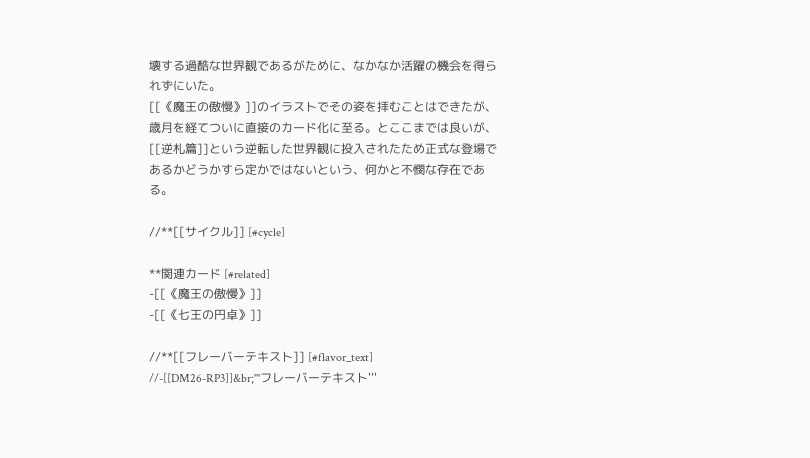壊する過酷な世界観であるがために、なかなか活躍の機会を得られずにいた。
[[《魔王の傲慢》]]のイラストでその姿を拝むことはできたが、歳月を経てついに直接のカード化に至る。とここまでは良いが、[[逆札篇]]という逆転した世界観に投入されたため正式な登場であるかどうかすら定かではないという、何かと不憫な存在である。

//**[[サイクル]] [#cycle]

**関連カード [#related]
-[[《魔王の傲慢》]]
-[[《七王の円卓》]]

//**[[フレーバーテキスト]] [#flavor_text]
//-[[DM26-RP3]]&br;'''フレーバーテキスト'''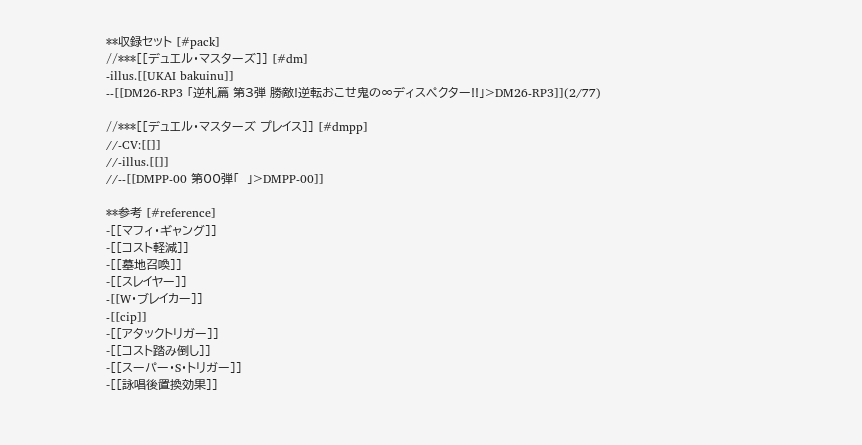**収録セット [#pack]
//***[[デュエル・マスターズ]] [#dm]
-illus.[[UKAI bakuinu]]
--[[DM26-RP3 「逆札篇 第3弾 勝敵!逆転おこせ鬼の∞ディスペクター!!」>DM26-RP3]](2/77)

//***[[デュエル・マスターズ プレイス]] [#dmpp]
//-CV:[[]]
//-illus.[[]]
//--[[DMPP-00 第00弾「  」>DMPP-00]]

**参考 [#reference]
-[[マフィ・ギャング]]
-[[コスト軽減]]
-[[墓地召喚]]
-[[スレイヤー]]
-[[W・ブレイカー]]
-[[cip]]
-[[アタックトリガー]]
-[[コスト踏み倒し]]
-[[スーパー・S・トリガー]]
-[[詠唱後置換効果]]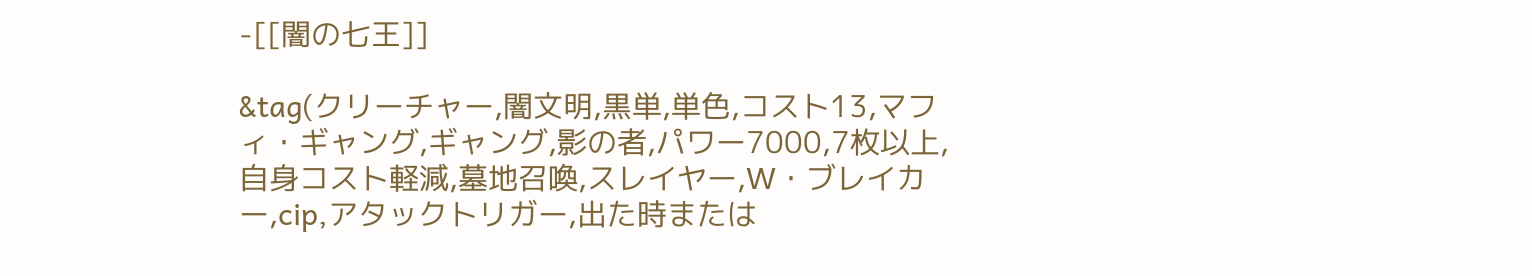-[[闇の七王]]

&tag(クリーチャー,闇文明,黒単,単色,コスト13,マフィ・ギャング,ギャング,影の者,パワー7000,7枚以上,自身コスト軽減,墓地召喚,スレイヤー,W・ブレイカー,cip,アタックトリガー,出た時または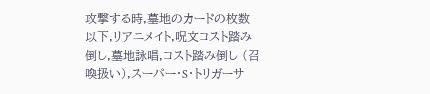攻撃する時,墓地のカードの枚数以下,リアニメイト,呪文コスト踏み倒し,墓地詠唱,コスト踏み倒し (召喚扱い),スーパー・S・トリガーサ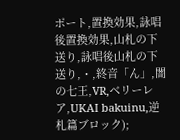ポート,置換効果,詠唱後置換効果,山札の下送り,詠唱後山札の下送り,・,終音「ん」,闇の七王,VR,ベリーレア,UKAI bakuinu,逆札篇ブロック);